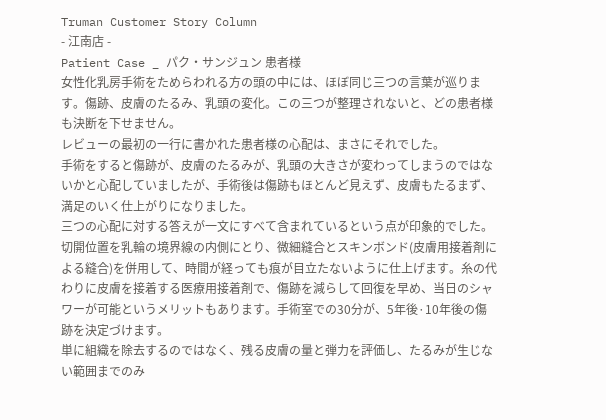Truman Customer Story Column
- 江南店 -
Patient Case _ パク・サンジュン 患者様
女性化乳房手術をためらわれる方の頭の中には、ほぼ同じ三つの言葉が巡ります。傷跡、皮膚のたるみ、乳頭の変化。この三つが整理されないと、どの患者様も決断を下せません。
レビューの最初の一行に書かれた患者様の心配は、まさにそれでした。
手術をすると傷跡が、皮膚のたるみが、乳頭の大きさが変わってしまうのではないかと心配していましたが、手術後は傷跡もほとんど見えず、皮膚もたるまず、満足のいく仕上がりになりました。
三つの心配に対する答えが一文にすべて含まれているという点が印象的でした。
切開位置を乳輪の境界線の内側にとり、微細縫合とスキンボンド(皮膚用接着剤による縫合)を併用して、時間が経っても痕が目立たないように仕上げます。糸の代わりに皮膚を接着する医療用接着剤で、傷跡を減らして回復を早め、当日のシャワーが可能というメリットもあります。手術室での30分が、5年後·10年後の傷跡を決定づけます。
単に組織を除去するのではなく、残る皮膚の量と弾力を評価し、たるみが生じない範囲までのみ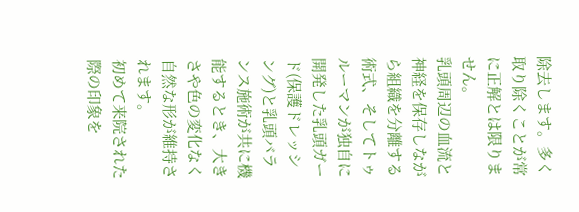除去します。多く取り除くことが常に正解とは限りません。
乳頭周辺の血流と神経を保存しながら組織を分離する術式、そしてトゥルーマンが独自に開発した乳頭ガード(保護ドレッシング)と乳頭バランス施術が共に機能するとき、大きさや色の変化なく自然な形が維持されます。
初めて来院された際の印象を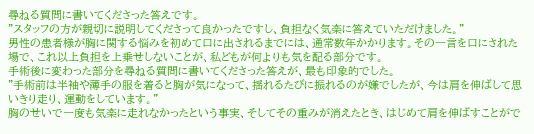尋ねる質問に書いてくださった答えです。
"スタッフの方が親切に説明してくださって良かったですし、負担なく気楽に答えていただけました。"
男性の患者様が胸に関する悩みを初めて口に出されるまでには、通常数年かかります。その一言を口にされた場で、これ以上負担を上乗せしないことが、私どもが何よりも気を配る部分です。
手術後に変わった部分を尋ねる質問に書いてくださった答えが、最も印象的でした。
"手術前は半袖や薄手の服を着ると胸が気になって、揺れるたびに振れるのが嫌でしたが、今は肩を伸ばして思いきり走り、運動をしています。"
胸のせいで一度も気楽に走れなかったという事実、そしてその重みが消えたとき、はじめて肩を伸ばすことがで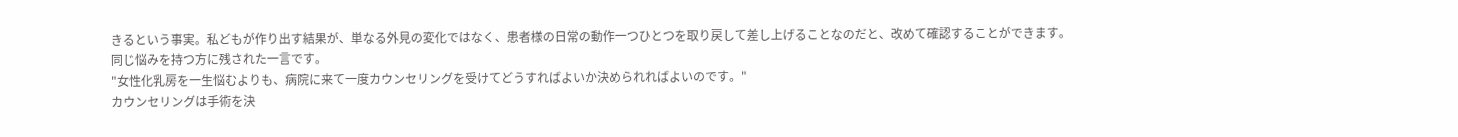きるという事実。私どもが作り出す結果が、単なる外見の変化ではなく、患者様の日常の動作一つひとつを取り戻して差し上げることなのだと、改めて確認することができます。
同じ悩みを持つ方に残された一言です。
"女性化乳房を一生悩むよりも、病院に来て一度カウンセリングを受けてどうすればよいか決められればよいのです。"
カウンセリングは手術を決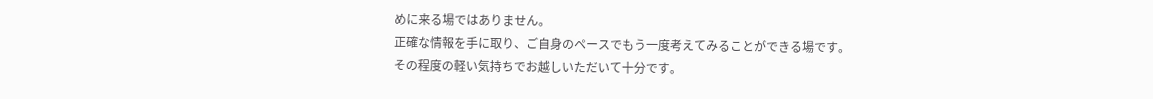めに来る場ではありません。
正確な情報を手に取り、ご自身のペースでもう一度考えてみることができる場です。
その程度の軽い気持ちでお越しいただいて十分です。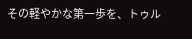その軽やかな第一歩を、トゥル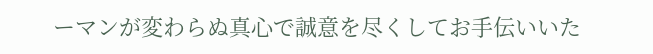ーマンが変わらぬ真心で誠意を尽くしてお手伝いいた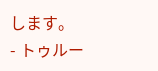します。
- トゥルー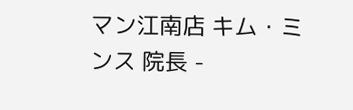マン江南店 キム・ミンス 院長 -